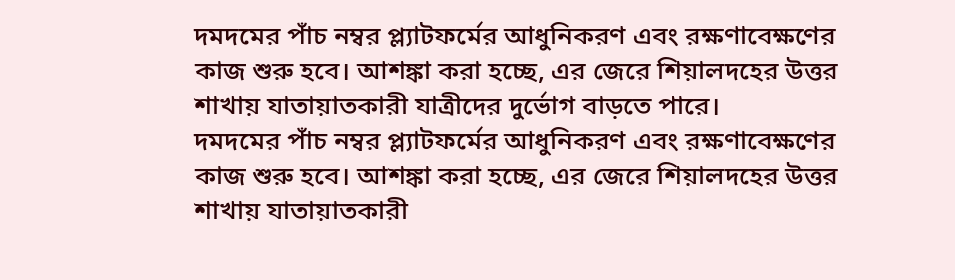দমদমের পাঁচ নম্বর প্ল্যাটফর্মের আধুনিকরণ এবং রক্ষণাবেক্ষণের কাজ শুরু হবে। আশঙ্কা করা হচ্ছে, এর জেরে শিয়ালদহের উত্তর শাখায় যাতায়াতকারী যাত্রীদের দুর্ভোগ বাড়তে পারে।
দমদমের পাঁচ নম্বর প্ল্যাটফর্মের আধুনিকরণ এবং রক্ষণাবেক্ষণের কাজ শুরু হবে। আশঙ্কা করা হচ্ছে, এর জেরে শিয়ালদহের উত্তর শাখায় যাতায়াতকারী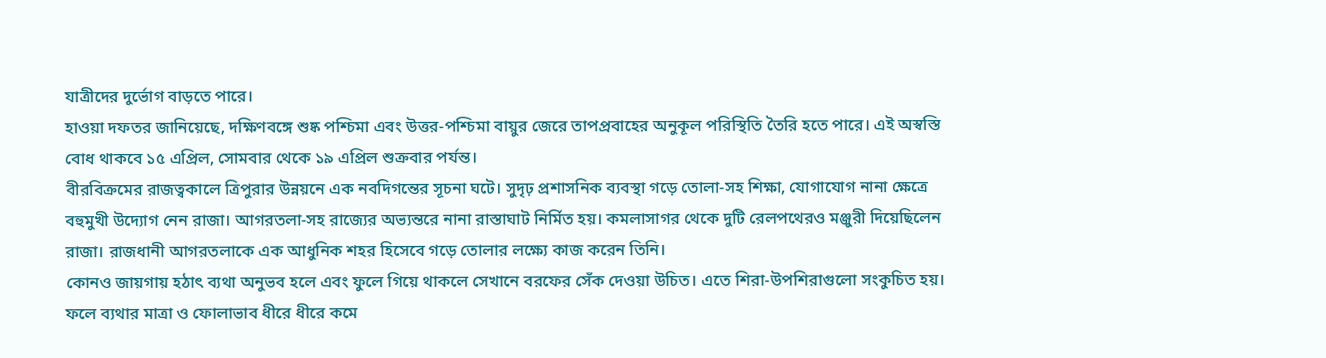যাত্রীদের দুর্ভোগ বাড়তে পারে।
হাওয়া দফতর জানিয়েছে, দক্ষিণবঙ্গে শুষ্ক পশ্চিমা এবং উত্তর-পশ্চিমা বায়ুর জেরে তাপপ্রবাহের অনুকূল পরিস্থিতি তৈরি হতে পারে। এই অস্বস্তি বোধ থাকবে ১৫ এপ্রিল, সোমবার থেকে ১৯ এপ্রিল শুক্রবার পর্যন্ত।
বীরবিক্রমের রাজত্বকালে ত্রিপুরার উন্নয়নে এক নবদিগন্তের সূচনা ঘটে। সুদৃঢ় প্রশাসনিক ব্যবস্থা গড়ে তোলা-সহ শিক্ষা, যোগাযোগ নানা ক্ষেত্রে বহুমুখী উদ্যোগ নেন রাজা। আগরতলা-সহ রাজ্যের অভ্যন্তরে নানা রাস্তাঘাট নির্মিত হয়। কমলাসাগর থেকে দুটি রেলপথেরও মঞ্জুরী দিয়েছিলেন রাজা। রাজধানী আগরতলাকে এক আধুনিক শহর হিসেবে গড়ে তোলার লক্ষ্যে কাজ করেন তিনি।
কোনও জায়গায় হঠাৎ ব্যথা অনুভব হলে এবং ফুলে গিয়ে থাকলে সেখানে বরফের সেঁক দেওয়া উচিত। এতে শিরা-উপশিরাগুলো সংকুচিত হয়। ফলে ব্যথার মাত্রা ও ফোলাভাব ধীরে ধীরে কমে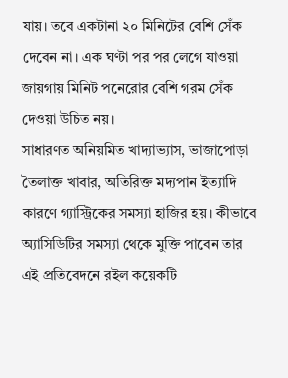যায়। তবে একটানা ২০ মিনিটের বেশি সেঁক দেবেন না। এক ঘণ্টা পর পর লেগে যাওয়া জায়গায় মিনিট পনেরোর বেশি গরম সেঁক দেওয়া উচিত নয়।
সাধারণত অনিয়মিত খাদ্যাভ্যাস, ভাজাপোড়া তৈলাক্ত খাবার, অতিরিক্ত মদ্যপান ইত্যাদি কারণে গ্যাস্ট্রিকের সমস্যা হাজির হয়। কীভাবে অ্যাসিডিটির সমস্যা থেকে মুক্তি পাবেন তার এই প্রতিবেদনে রইল কয়েকটি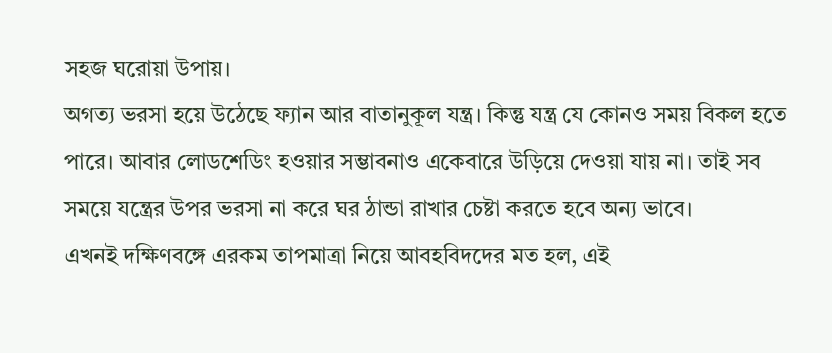সহজ ঘরোয়া উপায়।
অগত্য ভরসা হয়ে উঠেছে ফ্যান আর বাতানুকূল যন্ত্র। কিন্তু যন্ত্র যে কোনও সময় বিকল হতে পারে। আবার লোডশেডিং হওয়ার সম্ভাবনাও একেবারে উড়িয়ে দেওয়া যায় না। তাই সব সময়ে যন্ত্রের উপর ভরসা না করে ঘর ঠান্ডা রাখার চেষ্টা করতে হবে অন্য ভাবে।
এখনই দক্ষিণবঙ্গে এরকম তাপমাত্রা নিয়ে আবহবিদদের মত হল, এই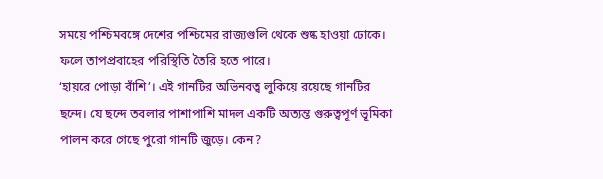সময়ে পশ্চিমবঙ্গে দেশের পশ্চিমের রাজ্যগুলি থেকে শুষ্ক হাওয়া ঢোকে। ফলে তাপপ্রবাহের পরিস্থিতি তৈরি হতে পারে।
‘হায়রে পোড়া বাঁশি’। এই গানটির অভিনবত্ব লুকিয়ে রয়েছে গানটির ছন্দে। যে ছন্দে তবলার পাশাপাশি মাদল একটি অত্যন্ত গুরুত্বপূর্ণ ভূমিকা পালন করে গেছে পুরো গানটি জুড়ে। কেন?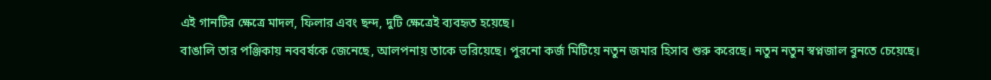এই গানটির ক্ষেত্রে মাদল, ফিলার এবং ছন্দ, দুটি ক্ষেত্রেই ব্যবহৃত হয়েছে।
বাঙালি তার পঞ্জিকায় নববর্ষকে জেনেছে, আলপনায় তাকে ভরিয়েছে। পুরনো কর্জ মিটিয়ে নতুন জমার হিসাব শুরু করেছে। নতুন নতুন স্বপ্নজাল বুনতে চেয়েছে।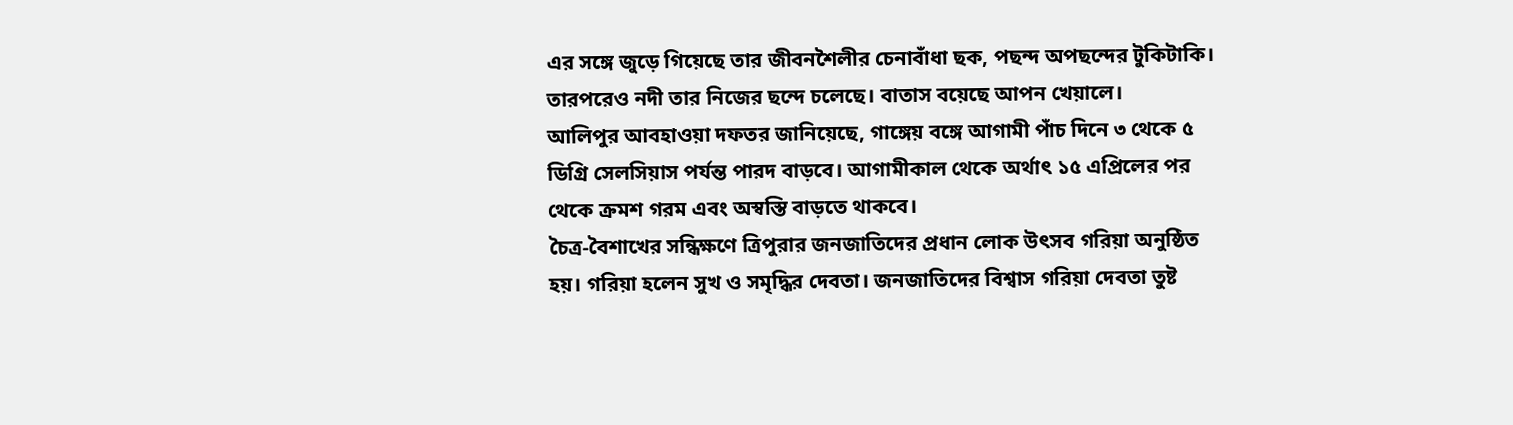এর সঙ্গে জুড়ে গিয়েছে তার জীবনশৈলীর চেনাবাঁধা ছক, পছন্দ অপছন্দের টুকিটাকি। তারপরেও নদী তার নিজের ছন্দে চলেছে। বাতাস বয়েছে আপন খেয়ালে।
আলিপুর আবহাওয়া দফতর জানিয়েছে, গাঙ্গেয় বঙ্গে আগামী পাঁচ দিনে ৩ থেকে ৫ ডিগ্রি সেলসিয়াস পর্যন্ত পারদ বাড়বে। আগামীকাল থেকে অর্থাৎ ১৫ এপ্রিলের পর থেকে ক্রমশ গরম এবং অস্বস্তি বাড়তে থাকবে।
চৈত্র-বৈশাখের সন্ধিক্ষণে ত্রিপুরার জনজাতিদের প্রধান লোক উৎসব গরিয়া অনুষ্ঠিত হয়। গরিয়া হলেন সুখ ও সমৃদ্ধির দেবতা। জনজাতিদের বিশ্বাস গরিয়া দেবতা তুষ্ট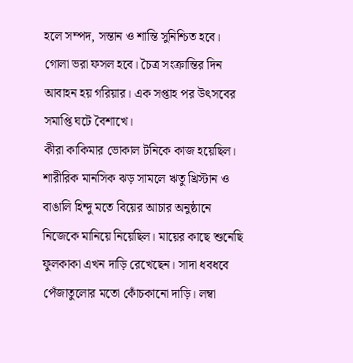হলে সম্পদ, সন্তান ও শান্তি সুনিশ্চিত হবে। গোলা ভরা ফসল হবে। চৈত্র সংক্রান্তির দিন আবাহন হয় গরিয়ার। এক সপ্তাহ পর উৎসবের সমাপ্তি ঘটে বৈশাখে।
কীরা কাকিমার ভোকাল টনিকে কাজ হয়েছিল। শারীরিক মানসিক ঝড় সামলে ঋতু খ্রিস্টান ও বাঙালি হিন্দু মতে বিয়ের আচার অনুষ্ঠানে নিজেকে মানিয়ে নিয়েছিল। মায়ের কাছে শুনেছি ফুলকাকা এখন দাড়ি রেখেছেন। সাদা ধবধবে পেঁজাতুলোর মতো কোঁচকানো দাড়ি। লম্বা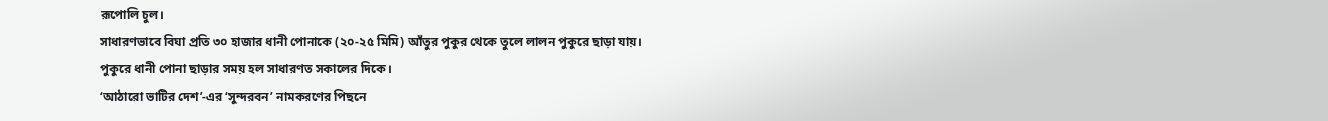রূপোলি চুল।
সাধারণভাবে বিঘা প্রতি ৩০ হাজার ধানী পোনাকে (২০-২৫ মিমি) আঁতুর পুকুর থেকে তুলে লালন পুকুরে ছাড়া যায়। পুকুরে ধানী পোনা ছাড়ার সময় হল সাধারণত সকালের দিকে।
‘আঠারো ভাটির দেশ’-এর ‘সুন্দরবন’ নামকরণের পিছনে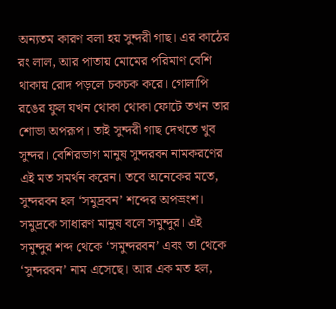অন্যতম কারণ বলা হয় সুন্দরী গাছ। এর কাঠের রং লাল, আর পাতায় মোমের পরিমাণ বেশি থাকায় রোদ পড়লে চকচক করে। গোলাপি রঙের ফুল যখন থোকা থোকা ফোটে তখন তার শোভা অপরূপ। তাই সুন্দরী গাছ দেখতে খুব সুন্দর। বেশিরভাগ মানুষ সুন্দরবন নামকরণের এই মত সমর্থন করেন। তবে অনেকের মতে, সুন্দরবন হল ‘সমুদ্রবন’ শব্দের অপভ্রংশ। সমুদ্রকে সাধারণ মানুষ বলে সমুন্দুর। এই সমুন্দুর শব্দ থেকে ‘সমুন্দরবন’ এবং তা থেকে ‘সুন্দরবন’ নাম এসেছে। আর এক মত হল,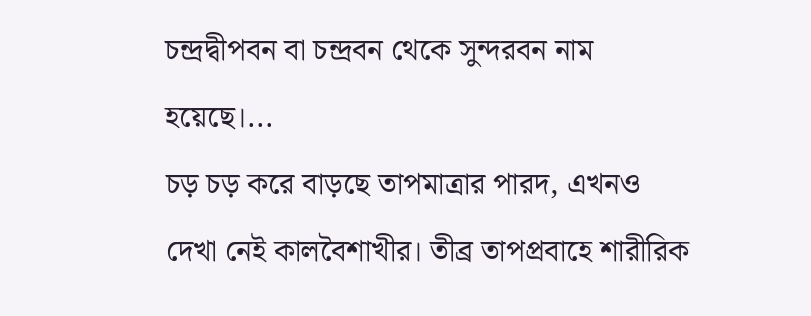চন্দ্রদ্বীপবন বা চন্দ্রবন থেকে সুন্দরবন নাম হয়েছে।...
চড় চড় করে বাড়ছে তাপমাত্রার পারদ, এখনও দেখা নেই কালবৈশাখীর। তীব্র তাপপ্রবাহে শারীরিক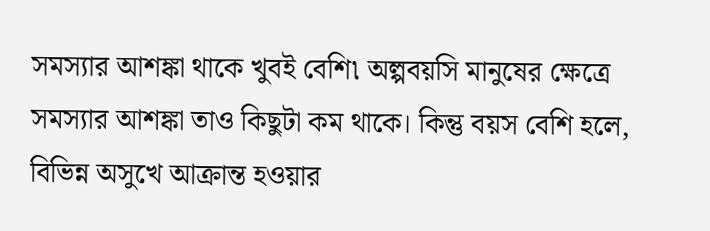সমস্যার আশঙ্কা থাকে খুবই বেশি৷ অল্পবয়সি মানুষের ক্ষেত্রে সমস্যার আশঙ্কা তাও কিছুটা কম থাকে। কিন্তু বয়স বেশি হলে, বিভিন্ন অসুখে আক্রান্ত হওয়ার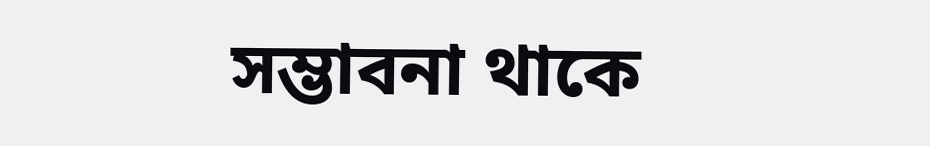সম্ভাবনা থাকে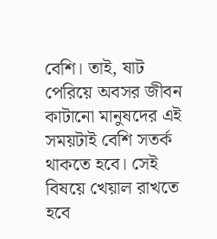বেশি। তাই, ষাট পেরিয়ে অবসর জীবন কাটানো মানুষদের এই সময়টাই বেশি সতর্ক থাকতে হবে। সেই বিষয়ে খেয়াল রাখতে হবে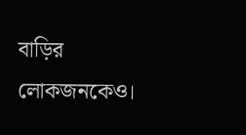বাড়ির লোকজনকেও।